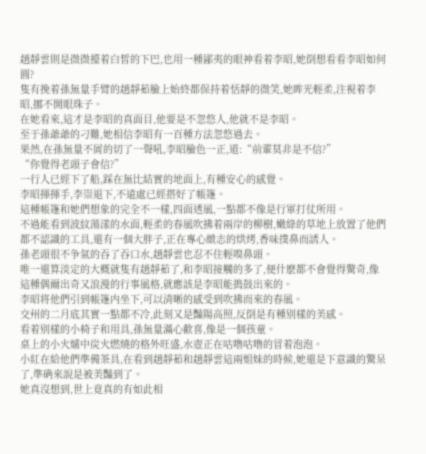趙靜雲則是微微擡着白皙的下巴,也用一種鄙夷的眼神看着李昭,她倒想看看李昭如何圓?
隻有挽着孫無量手臂的趙靜茹臉上始終都保持着恬靜的微笑,她眸光輕柔,注視着李昭,挪不開眼珠子。
在她看來,這才是李昭的真面目,他要是不忽悠人,他就不是李昭。
至于孫爺爺的刁難,她相信李昭有一百種方法忽悠過去。
果然,在孫無量不屑的切了一聲吼,李昭臉色一正,道:“前輩莫非是不信?”
“你覺得老頭子會信?”
一行人已經下了船,踩在無比結實的地面上,有種安心的感覺。
李昭揮揮手,李崇退下,不遠處已經搭好了帳篷。
這種帳篷和她們想象的完全不一樣,四面透風,一點都不像是行軍打仗所用。
不過能看到波紋蕩漾的水面,輕柔的春風吹拂着兩岸的柳樹,嫩綠的草地上放置了他們都不認識的工具,還有一個大胖子,正在專心緻志的烘烤,香味撲鼻而誘人。
孫老頭很不争氣的吞了吞口水,趙靜雲也忍不住輕嗅鼻頭。
唯一還算淡定的大概就隻有趙靜茹了,和李昭接觸的多了,便什麽都不會覺得驚奇,像這種偶爾出奇又浪漫的行事風格,就應該是李昭能搗鼓出來的。
李昭将他們引到帳篷内坐下,可以清晰的感受到吹拂而來的春風。
交州的二月底其實一點都不冷,此刻又是豔陽高照,反倒是有種别樣的美感。
看着别樣的小椅子和用具,孫無量滿心歡喜,像是一個孩童。
桌上的小火爐中炭火燃燒的格外旺盛,水壺正在咕噜咕噜的冒着泡泡。
小紅在給他們準備茶具,在看到趙靜茹和趙靜雲這兩姐妹的時候,她還是下意識的驚呆了,準确來說是被美豔到了。
她真沒想到,世上竟真的有如此相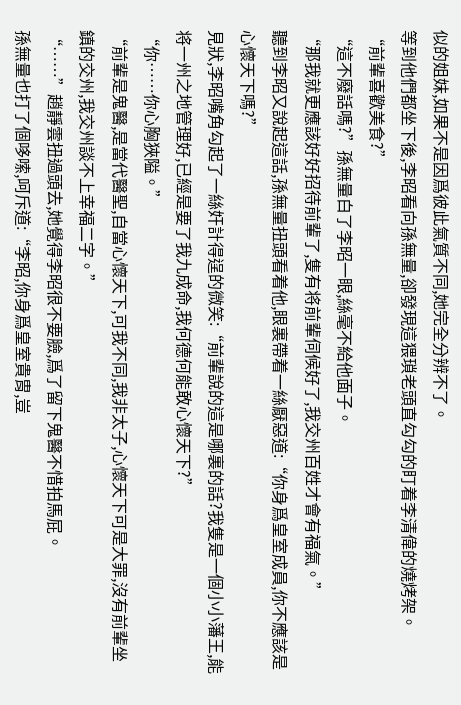似的姐妹,如果不是因爲彼此氣質不同,她完全分辨不了。
等到他們都坐下後,李昭看向孫無量,卻發現這猥瑣老頭直勾勾的盯着李清偉的燒烤架。
“前輩喜歡美食?”
“這不廢話嗎?”孫無量白了李昭一眼,絲毫不給他面子。
“那我就更應該好好招待前輩了,隻有将前輩伺候好了,我交州百姓才會有福氣。”
聽到李昭又說起這話,孫無量扭頭看着他,眼裏帶着一絲厭惡道:“你身爲皇室成員,你不應該是心懷天下嗎?”
見狀,李昭嘴角勾起了一絲奸計得逞的微笑:“前輩說的這是哪裏的話?我隻是一個小小藩王,能将一州之地管理好,已經是要了我九成命,我何德何能敢心懷天下?”
“你……你心胸狹隘。”
“前輩是鬼醫,是當代醫聖,自當心懷天下,可我不同,我非太子,心懷天下可是大罪,沒有前輩坐鎮的交州,我交州談不上幸福二字。”
“……”趙靜雲扭過頭去,她覺得李昭很不要臉,爲了留下鬼醫不惜拍馬屁。
孫無量也打了個哆嗦,呵斥道:“李昭,你身爲皇室貴胄,豈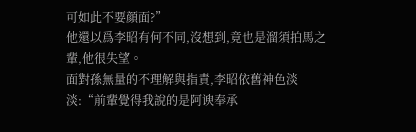可如此不要顔面?”
他還以爲李昭有何不同,沒想到,竟也是溜須拍馬之輩,他很失望。
面對孫無量的不理解與指責,李昭依舊神色淡淡:“前輩覺得我說的是阿谀奉承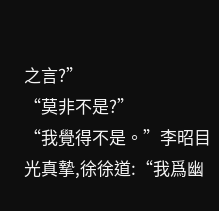之言?”
“莫非不是?”
“我覺得不是。”李昭目光真摯,徐徐道:“我爲幽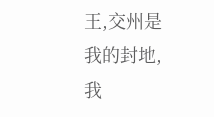王,交州是我的封地,我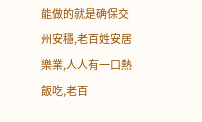能做的就是确保交州安穩,老百姓安居樂業,人人有一口熱飯吃,老百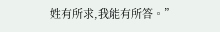姓有所求,我能有所答。”